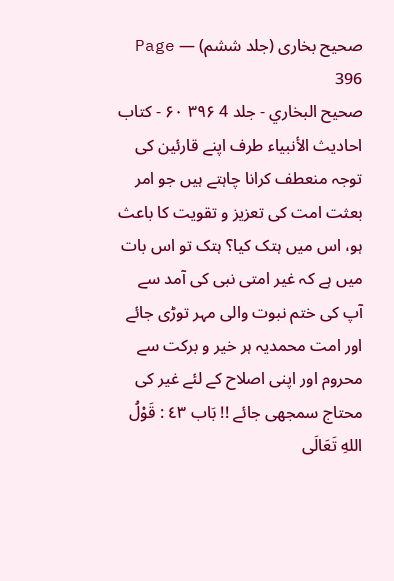صحیح بخاری (جلد ششم) — Page 396
صحيح البخاري - جلد 4 ۳۹۶ ۶۰ - كتاب احاديث الأنبياء طرف اپنے قارئین کی توجہ منعطف کرانا چاہتے ہیں جو امر بعثت امت کی تعزیز و تقویت کا باعث ہو، اس میں ہتک کیا؟ ہتک تو اس بات میں ہے کہ غیر امتی نبی کی آمد سے آپ کی ختم نبوت والی مہر توڑی جائے اور امت محمدیہ ہر خیر و برکت سے محروم اور اپنی اصلاح کے لئے غیر کی محتاج سمجھی جائے !! بَاب ٤٣ : قَوْلُ اللهِ تَعَالَى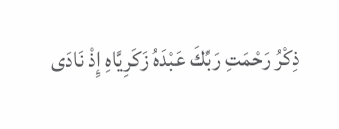ذِكْرُ رَحْمَتِ رَبِّكَ عَبْدَهُ زَكَرِيَّاهِ إِذْ نَادَى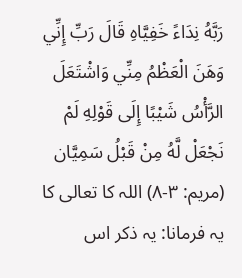رَبَّهُ نِدَاءً خَفِيَّاهِ قَالَ رَبِّ إِنِّي وَهَنَ الْعَظْمُ مِنِّي وَاشْتَعَلَ الرَّأْسُ شَيْبًا إِلَى قَوْلِهِ لَمْ نَجْعَلْ لَّهُ مِنْ قَبْلُ سَمِيَّان (مريم: ۳-۸) اللہ کا تعالی کا یہ فرمانا: یہ ذکر اس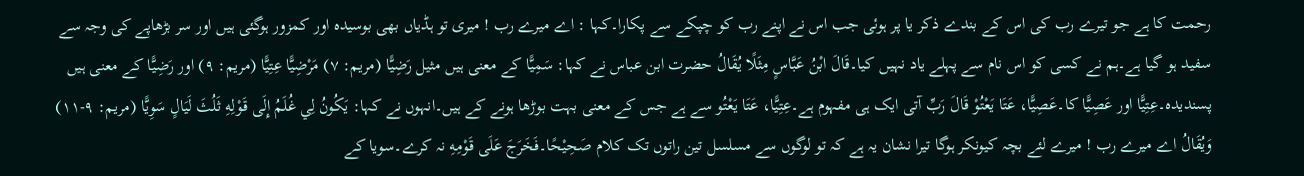رحمت کا ہے جو تیرے رب کی اس کے بندے ذکر یا پر ہوئی جب اس نے اپنے رب کو چپکے سے پکارا۔کہا : اے میرے رب ! میری تو ہڈیاں بھی بوسیدہ اور کمزور ہوگئی ہیں اور سر بڑھاپے کی وجہ سے سفید ہو گیا ہے۔ہم نے کسی کو اس نام سے پہلے یاد نہیں کیا۔قَالَ ابْنُ عَبَّاسٍ مِثَلًا يُقَالُ حضرت ابن عباس نے کہا: سَمِيًّا کے معنی ہیں مثیل رَضِيًّا (مريم: ٧) مَرْضِيًّا عِتِيًّا (مریم: ۹) اور رَضِيًّا کے معنی ہیں پسندیدہ۔عِتِيًّا اور عَصِيًّا کا۔عَصِيًّا، عَتَا يَعْتُوْ قَالَ رَبِّ آتی ایک ہی مفہوم ہے۔عِتِيًّا، عَتَا يَعْتُو سے ہے جس کے معنی بہت بوڑھا ہونے کے ہیں۔انہوں نے کہا: يَكُونُ لِي غُلَمُ إِلَى قَوْلِهِ ثَلُثَ لَيَالٍ سَوِيًّا (مریم: ۹-۱۱) وَيُقَالُ اے میرے رب ! میرے لئے بچہ کیونکر ہوگا تیرا نشان یہ ہے کہ تو لوگوں سے مسلسل تین راتوں تک کلام صَحِيْحًا۔فَخَرَجَ عَلَى قَوْمِهِ نہ کرے۔سویا کے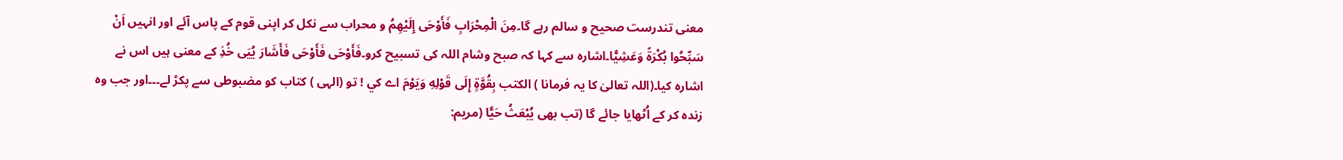معنی تندرست صحیح و سالم رہے گا۔مِنَ الْمِحْرَابِ فَأَوْحَى إِلَيْهِمُ و محراب سے نکل کر اپنی قوم کے پاس آئے اور انہیں اَنْ سَبِّحُوا بُكْرَةً وَعَشِيًّا۔اشارہ سے کہا کہ صبح وشام اللہ کی تسبیح کرو۔فَأَوْحَى فَأَوْحَى فَأَشَارَ يُيَى خُذِ کے معنی ہیں اس نے اشارہ کیا۔(اللہ تعالیٰ کا یہ فرمانا ) الكتب بِقُوَّةٍ إِلَى قَوْلِهِ وَيَوْمَ اے کي ! تو (الہی ) کتاب کو مضبوطی سے پکڑ لے۔۔۔اور جب وہ زندہ کر کے اُٹھایا جائے گا (تب بھی يُبْعَثُ حَيًّا (مريم: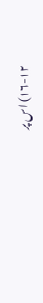١٢-١٦) اس پر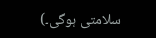سلامتی ہوگی۔)